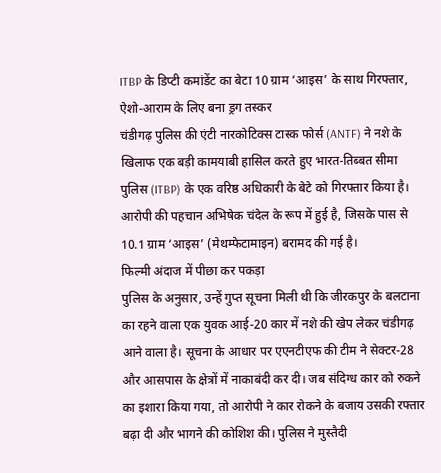ITBP के डिप्टी कमांडेंट का बेटा 10 ग्राम ‘आइस’ के साथ गिरफ्तार, ऐशो-आराम के लिए बना ड्रग तस्कर
चंडीगढ़ पुलिस की एंटी नारकोटिक्स टास्क फोर्स (ANTF) ने नशे के खिलाफ एक बड़ी कामयाबी हासिल करते हुए भारत-तिब्बत सीमा पुलिस (ITBP) के एक वरिष्ठ अधिकारी के बेटे को गिरफ्तार किया है। आरोपी की पहचान अभिषेक चंदेल के रूप में हुई है, जिसके पास से 10.1 ग्राम ‘आइस’ (मेथम्फेटामाइन) बरामद की गई है।
फिल्मी अंदाज में पीछा कर पकड़ा
पुलिस के अनुसार, उन्हें गुप्त सूचना मिली थी कि जीरकपुर के बलटाना का रहने वाला एक युवक आई-20 कार में नशे की खेप लेकर चंडीगढ़ आने वाला है। सूचना के आधार पर एएनटीएफ की टीम ने सेक्टर-28 और आसपास के क्षेत्रों में नाकाबंदी कर दी। जब संदिग्ध कार को रुकने का इशारा किया गया, तो आरोपी ने कार रोकने के बजाय उसकी रफ्तार बढ़ा दी और भागने की कोशिश की। पुलिस ने मुस्तैदी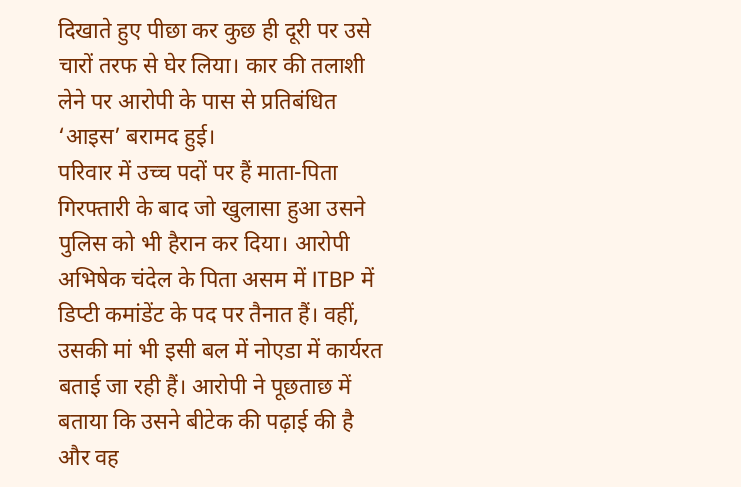दिखाते हुए पीछा कर कुछ ही दूरी पर उसे चारों तरफ से घेर लिया। कार की तलाशी लेने पर आरोपी के पास से प्रतिबंधित ‘आइस’ बरामद हुई।
परिवार में उच्च पदों पर हैं माता-पिता
गिरफ्तारी के बाद जो खुलासा हुआ उसने पुलिस को भी हैरान कर दिया। आरोपी अभिषेक चंदेल के पिता असम में ITBP में डिप्टी कमांडेंट के पद पर तैनात हैं। वहीं, उसकी मां भी इसी बल में नोएडा में कार्यरत बताई जा रही हैं। आरोपी ने पूछताछ में बताया कि उसने बीटेक की पढ़ाई की है और वह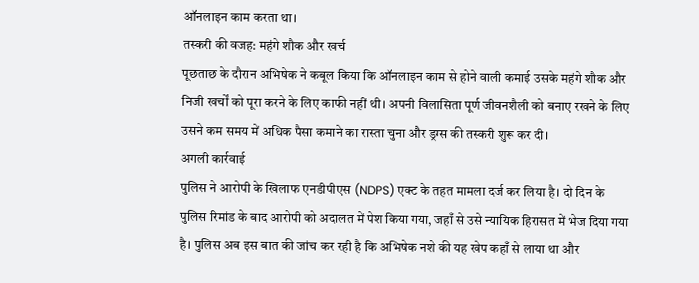ऑनलाइन काम करता था।
तस्करी की वजह: महंगे शौक और खर्च
पूछताछ के दौरान अभिषेक ने कबूल किया कि ऑनलाइन काम से होने वाली कमाई उसके महंगे शौक और निजी खर्चों को पूरा करने के लिए काफी नहीं थी। अपनी विलासिता पूर्ण जीवनशैली को बनाए रखने के लिए उसने कम समय में अधिक पैसा कमाने का रास्ता चुना और ड्रग्स की तस्करी शुरू कर दी।
अगली कार्रवाई
पुलिस ने आरोपी के खिलाफ एनडीपीएस (NDPS) एक्ट के तहत मामला दर्ज कर लिया है। दो दिन के पुलिस रिमांड के बाद आरोपी को अदालत में पेश किया गया, जहाँ से उसे न्यायिक हिरासत में भेज दिया गया है। पुलिस अब इस बात की जांच कर रही है कि अभिषेक नशे की यह खेप कहाँ से लाया था और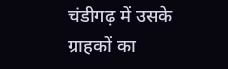चंडीगढ़ में उसके ग्राहकों का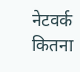नेटवर्क कितना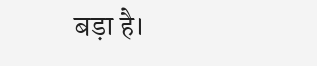बड़ा है।